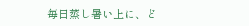毎日蒸し暑い上に、ど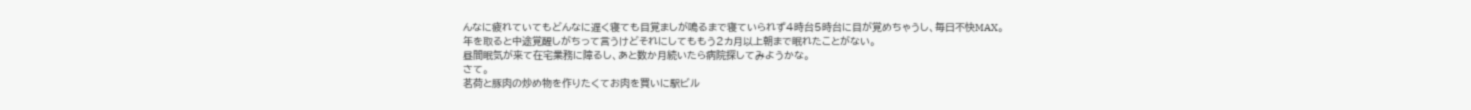んなに疲れていてもどんなに遅く寝ても目覚ましが鳴るまで寝ていられず4時台5時台に目が覚めちゃうし、毎日不快MAX。
年を取ると中途覚醒しがちって言うけどそれにしてももう2カ月以上朝まで眠れたことがない。
昼間眠気が来て在宅業務に障るし、あと数か月続いたら病院探してみようかな。
さて。
茗荷と豚肉の炒め物を作りたくてお肉を買いに駅ビル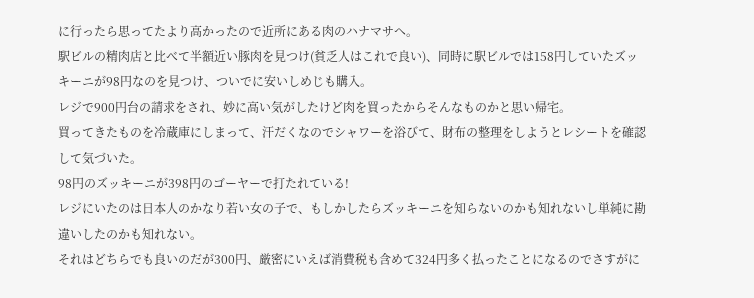に行ったら思ってたより高かったので近所にある肉のハナマサへ。
駅ビルの精肉店と比べて半額近い豚肉を見つけ(貧乏人はこれで良い)、同時に駅ビルでは158円していたズッキーニが98円なのを見つけ、ついでに安いしめじも購入。
レジで900円台の請求をされ、妙に高い気がしたけど肉を買ったからそんなものかと思い帰宅。
買ってきたものを冷蔵庫にしまって、汗だくなのでシャワーを浴びて、財布の整理をしようとレシートを確認して気づいた。
98円のズッキーニが398円のゴーヤーで打たれている!
レジにいたのは日本人のかなり若い女の子で、もしかしたらズッキーニを知らないのかも知れないし単純に勘違いしたのかも知れない。
それはどちらでも良いのだが300円、厳密にいえば消費税も含めて324円多く払ったことになるのでさすがに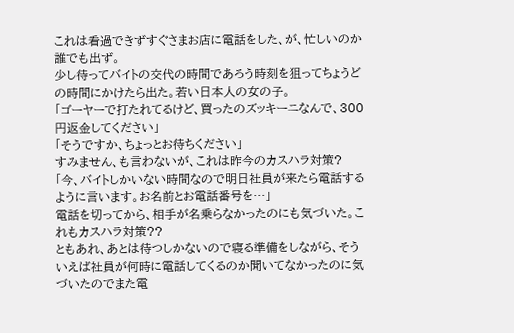これは看過できずすぐさまお店に電話をした、が、忙しいのか誰でも出ず。
少し待ってバイトの交代の時間であろう時刻を狙ってちょうどの時間にかけたら出た。若い日本人の女の子。
「ゴーヤーで打たれてるけど、買ったのズッキーニなんで、300円返金してください」
「そうですか、ちょっとお待ちください」
すみません、も言わないが、これは昨今のカスハラ対策?
「今、バイトしかいない時間なので明日社員が来たら電話するように言います。お名前とお電話番号を…」
電話を切ってから、相手が名乗らなかったのにも気づいた。これもカスハラ対策??
ともあれ、あとは待つしかないので寝る準備をしながら、そういえば社員が何時に電話してくるのか聞いてなかったのに気づいたのでまた電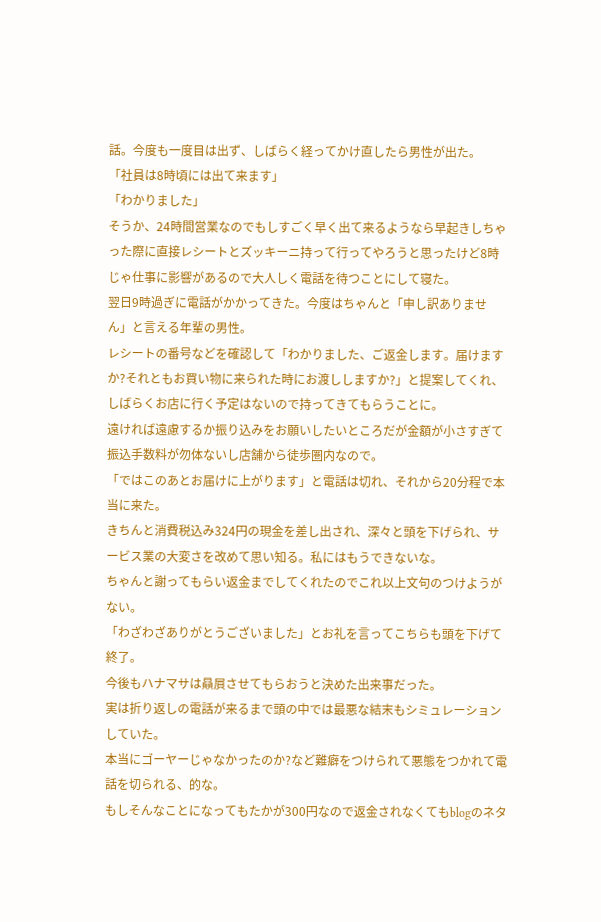話。今度も一度目は出ず、しばらく経ってかけ直したら男性が出た。
「社員は8時頃には出て来ます」
「わかりました」
そうか、24時間営業なのでもしすごく早く出て来るようなら早起きしちゃった際に直接レシートとズッキーニ持って行ってやろうと思ったけど8時じゃ仕事に影響があるので大人しく電話を待つことにして寝た。
翌日9時過ぎに電話がかかってきた。今度はちゃんと「申し訳ありません」と言える年輩の男性。
レシートの番号などを確認して「わかりました、ご返金します。届けますか?それともお買い物に来られた時にお渡ししますか?」と提案してくれ、しばらくお店に行く予定はないので持ってきてもらうことに。
遠ければ遠慮するか振り込みをお願いしたいところだが金額が小さすぎて振込手数料が勿体ないし店舗から徒歩圏内なので。
「ではこのあとお届けに上がります」と電話は切れ、それから20分程で本当に来た。
きちんと消費税込み324円の現金を差し出され、深々と頭を下げられ、サービス業の大変さを改めて思い知る。私にはもうできないな。
ちゃんと謝ってもらい返金までしてくれたのでこれ以上文句のつけようがない。
「わざわざありがとうございました」とお礼を言ってこちらも頭を下げて終了。
今後もハナマサは贔屓させてもらおうと決めた出来事だった。
実は折り返しの電話が来るまで頭の中では最悪な結末もシミュレーションしていた。
本当にゴーヤーじゃなかったのか?など難癖をつけられて悪態をつかれて電話を切られる、的な。
もしそんなことになってもたかが300円なので返金されなくてもblogのネタ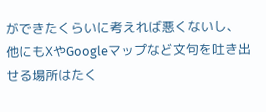ができたくらいに考えれば悪くないし、
他にもⅩやGoogleマップなど文句を吐き出せる場所はたく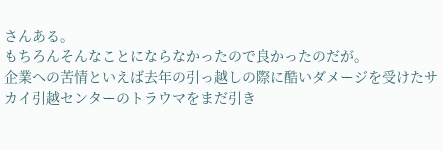さんある。
もちろんそんなことにならなかったので良かったのだが。
企業への苦情といえば去年の引っ越しの際に酷いダメージを受けたサカイ引越センターのトラウマをまだ引き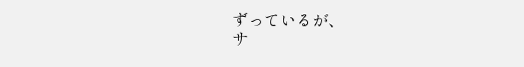ずっているが、
サ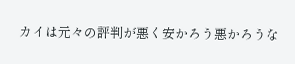カイは元々の評判が悪く安かろう悪かろうな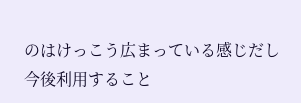のはけっこう広まっている感じだし今後利用すること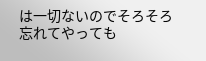は一切ないのでそろそろ忘れてやっても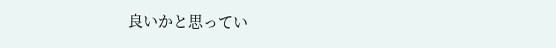良いかと思ってい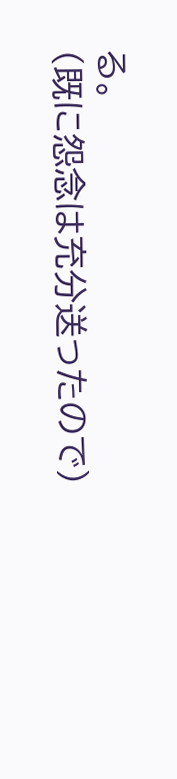る。
(既に怨念は充分送ったので)